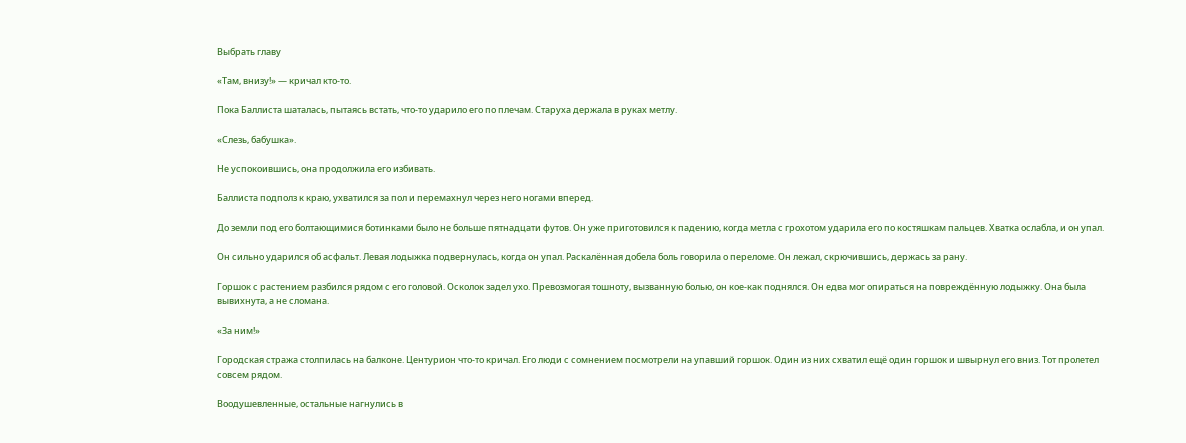Выбрать главу

«Там, внизу!» — кричал кто-то.

Пока Баллиста шаталась, пытаясь встать, что-то ударило его по плечам. Старуха держала в руках метлу.

«Слезь, бабушка».

Не успокоившись, она продолжила его избивать.

Баллиста подполз к краю, ухватился за пол и перемахнул через него ногами вперед.

До земли под его болтающимися ботинками было не больше пятнадцати футов. Он уже приготовился к падению, когда метла с грохотом ударила его по костяшкам пальцев. Хватка ослабла, и он упал.

Он сильно ударился об асфальт. Левая лодыжка подвернулась, когда он упал. Раскалённая добела боль говорила о переломе. Он лежал, скрючившись, держась за рану.

Горшок с растением разбился рядом с его головой. Осколок задел ухо. Превозмогая тошноту, вызванную болью, он кое-как поднялся. Он едва мог опираться на повреждённую лодыжку. Она была вывихнута, а не сломана.

«За ним!»

Городская стража столпилась на балконе. Центурион что-то кричал. Его люди с сомнением посмотрели на упавший горшок. Один из них схватил ещё один горшок и швырнул его вниз. Тот пролетел совсем рядом.

Воодушевленные, остальные нагнулись в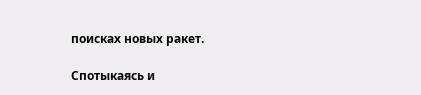поисках новых ракет.

Спотыкаясь и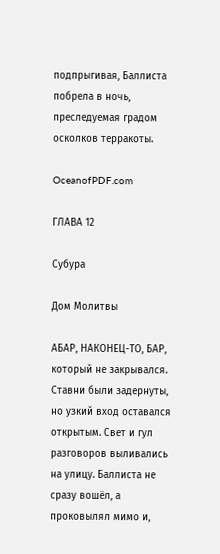подпрыгивая, Баллиста побрела в ночь, преследуемая градом осколков терракоты.

OceanofPDF.com

ГЛАВА 12

Субура

Дом Молитвы

АБАР, НАКОНЕЦ-ТО, БАР, который не закрывался. Ставни были задернуты, но узкий вход оставался открытым. Свет и гул разговоров выливались на улицу. Баллиста не сразу вошёл, а проковылял мимо и,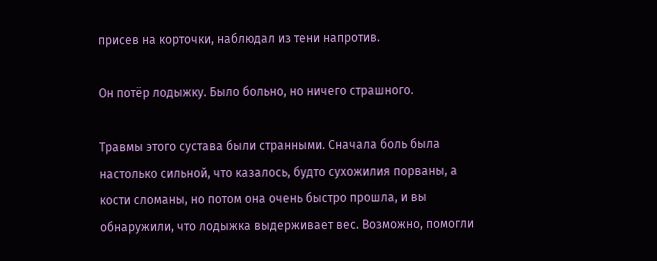присев на корточки, наблюдал из тени напротив.

Он потёр лодыжку. Было больно, но ничего страшного.

Травмы этого сустава были странными. Сначала боль была настолько сильной, что казалось, будто сухожилия порваны, а кости сломаны, но потом она очень быстро прошла, и вы обнаружили, что лодыжка выдерживает вес. Возможно, помогли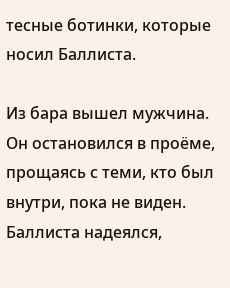тесные ботинки, которые носил Баллиста.

Из бара вышел мужчина. Он остановился в проёме, прощаясь с теми, кто был внутри, пока не виден. Баллиста надеялся,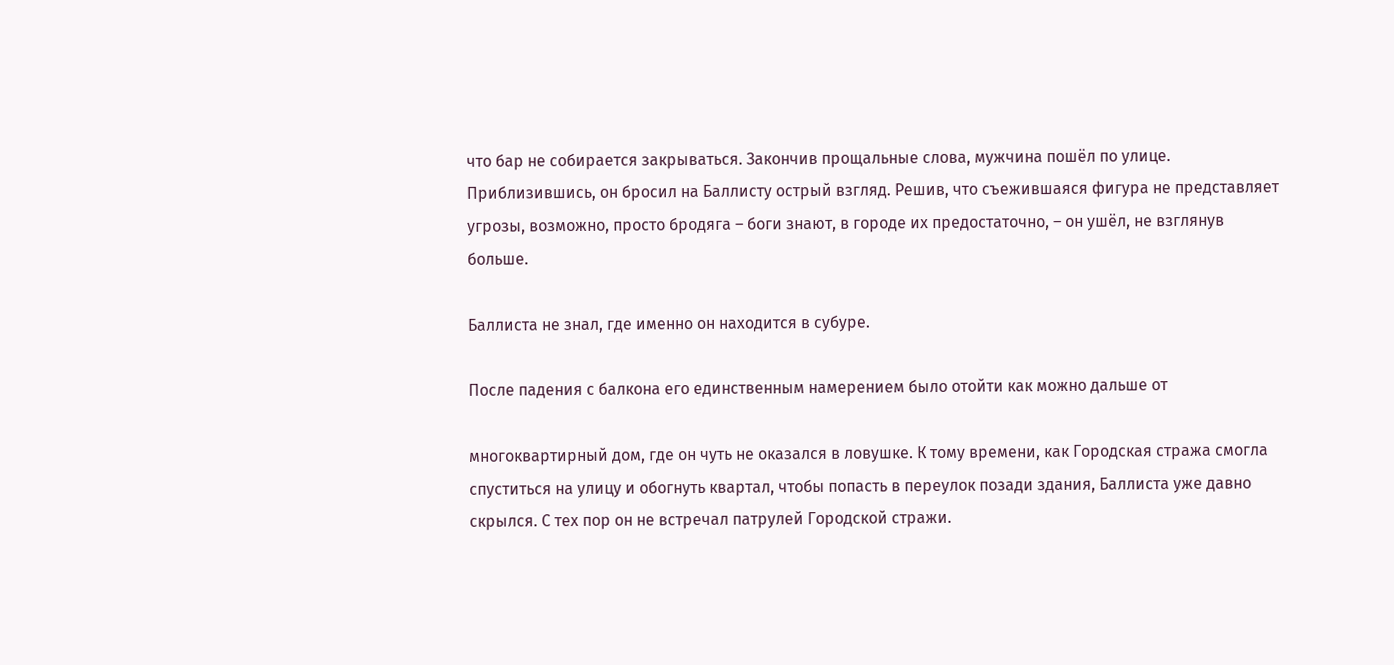что бар не собирается закрываться. Закончив прощальные слова, мужчина пошёл по улице. Приблизившись, он бросил на Баллисту острый взгляд. Решив, что съежившаяся фигура не представляет угрозы, возможно, просто бродяга – боги знают, в городе их предостаточно, – он ушёл, не взглянув больше.

Баллиста не знал, где именно он находится в субуре.

После падения с балкона его единственным намерением было отойти как можно дальше от

многоквартирный дом, где он чуть не оказался в ловушке. К тому времени, как Городская стража смогла спуститься на улицу и обогнуть квартал, чтобы попасть в переулок позади здания, Баллиста уже давно скрылся. С тех пор он не встречал патрулей Городской стражи.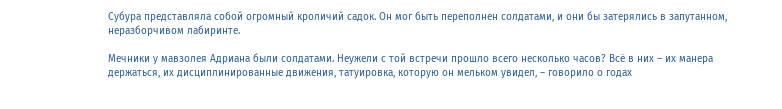Субура представляла собой огромный кроличий садок. Он мог быть переполнен солдатами, и они бы затерялись в запутанном, неразборчивом лабиринте.

Мечники у мавзолея Адриана были солдатами. Неужели с той встречи прошло всего несколько часов? Всё в них – их манера держаться, их дисциплинированные движения, татуировка, которую он мельком увидел, – говорило о годах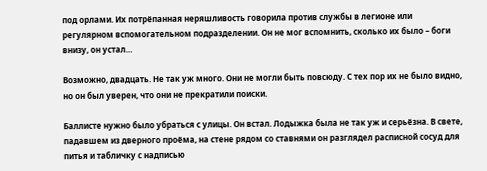под орлами. Их потрёпанная неряшливость говорила против службы в легионе или регулярном вспомогательном подразделении. Он не мог вспомнить, сколько их было – боги внизу, он устал…

Возможно, двадцать. Не так уж много. Они не могли быть повсюду. С тех пор их не было видно, но он был уверен, что они не прекратили поиски.

Баллисте нужно было убраться с улицы. Он встал. Лодыжка была не так уж и серьёзна. В свете, падавшем из дверного проёма, на стене рядом со ставнями он разглядел расписной сосуд для питья и табличку с надписью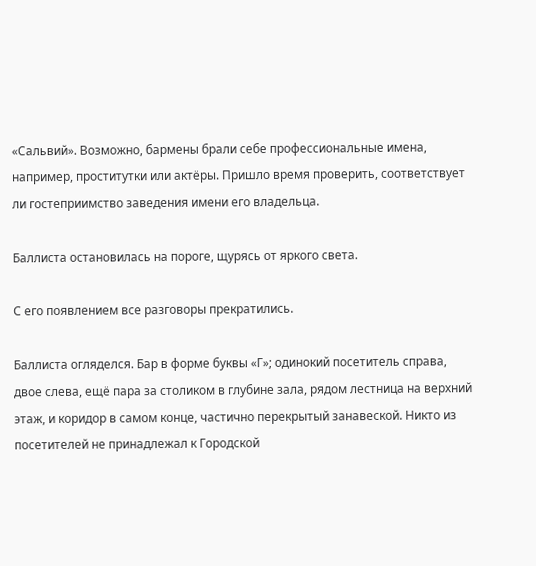«Сальвий». Возможно, бармены брали себе профессиональные имена, например, проститутки или актёры. Пришло время проверить, соответствует ли гостеприимство заведения имени его владельца.

Баллиста остановилась на пороге, щурясь от яркого света.

С его появлением все разговоры прекратились.

Баллиста огляделся. Бар в форме буквы «Г»; одинокий посетитель справа, двое слева, ещё пара за столиком в глубине зала, рядом лестница на верхний этаж, и коридор в самом конце, частично перекрытый занавеской. Никто из посетителей не принадлежал к Городской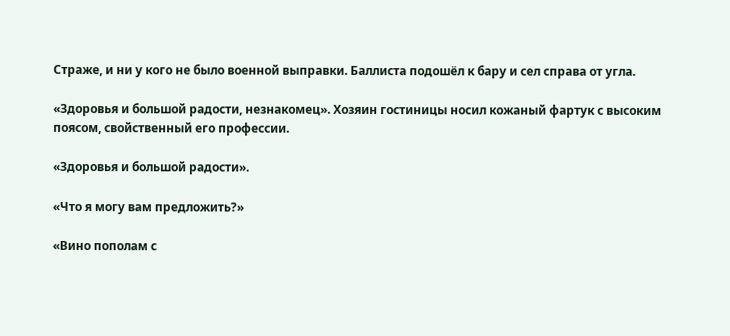Страже, и ни у кого не было военной выправки. Баллиста подошёл к бару и сел справа от угла.

«Здоровья и большой радости, незнакомец». Хозяин гостиницы носил кожаный фартук с высоким поясом, свойственный его профессии.

«Здоровья и большой радости».

«Что я могу вам предложить?»

«Вино пополам с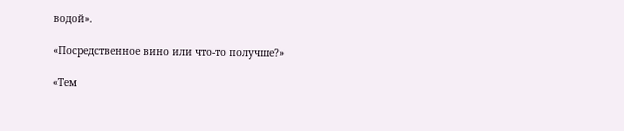водой».

«Посредственное вино или что-то получше?»

«Тем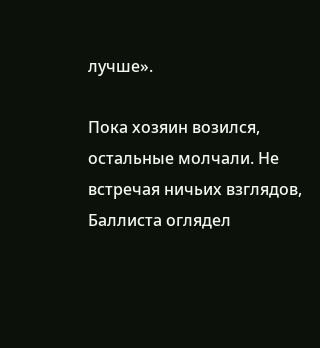лучше».

Пока хозяин возился, остальные молчали. Не встречая ничьих взглядов, Баллиста оглядел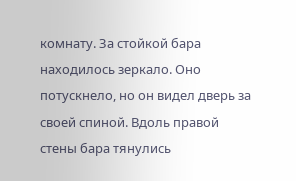комнату. За стойкой бара находилось зеркало. Оно потускнело, но он видел дверь за своей спиной. Вдоль правой стены бара тянулись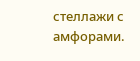стеллажи с амфорами.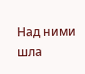Над ними шла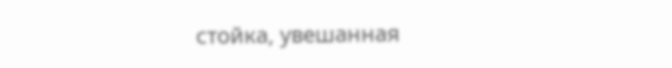стойка, увешанная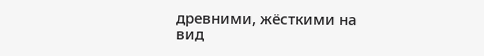древними, жёсткими на вид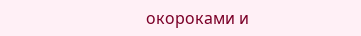окороками и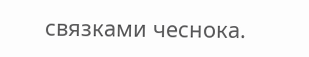связками чеснока.